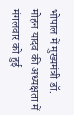भोपाल में मुख्यमंत्री डॉ. मोहन यादव की अध्यक्षता में मंगलवार को हुई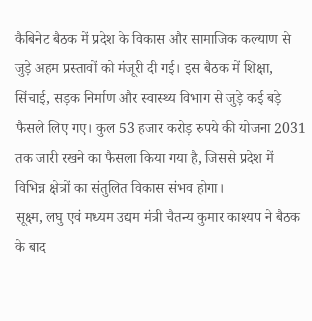कैबिनेट बैठक में प्रदेश के विकास और सामाजिक कल्याण से जुड़े अहम प्रस्तावों को मंजूरी दी गई। इस बैठक में शिक्षा, सिंचाई, सड़क निर्माण और स्वास्थ्य विभाग से जुड़े कई बड़े फैसले लिए गए। कुल 53 हजार करोड़ रुपये की योजना 2031 तक जारी रखने का फैसला किया गया है, जिससे प्रदेश में विभिन्न क्षेत्रों का संतुलित विकास संभव होगा।
सूक्ष्म, लघु एवं मध्यम उद्यम मंत्री चैतन्य कुमार काश्यप ने बैठक के बाद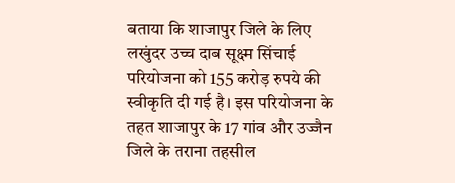बताया कि शाजापुर जिले के लिए लखुंदर उच्च दाब सूक्ष्म सिंचाई परियोजना को 155 करोड़ रुपये की स्वीकृति दी गई है। इस परियोजना के तहत शाजापुर के 17 गांव और उज्जैन जिले के तराना तहसील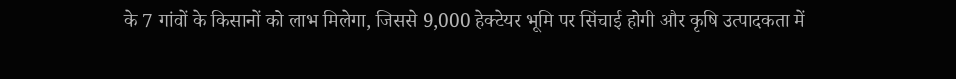के 7 गांवों के किसानों को लाभ मिलेगा, जिससे 9,000 हेक्टेयर भूमि पर सिंचाई होगी और कृषि उत्पादकता में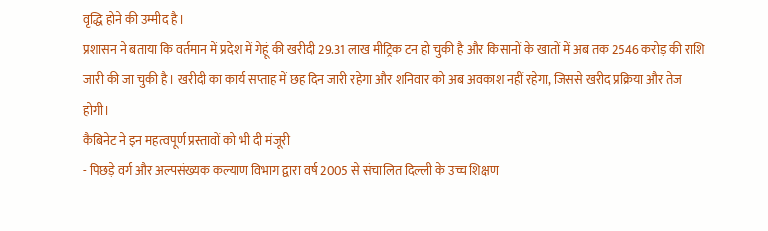वृद्धि होने की उम्मीद है।
प्रशासन ने बताया कि वर्तमान में प्रदेश में गेहूं की खरीदी 29.31 लाख मीट्रिक टन हो चुकी है और किसानों के खातों में अब तक 2546 करोड़ की राशि जारी की जा चुकी है। खरीदी का कार्य सप्ताह में छह दिन जारी रहेगा और शनिवार को अब अवकाश नहीं रहेगा, जिससे खरीद प्रक्रिया और तेज होगी।
कैबिनेट ने इन महत्वपूर्ण प्रस्तावों को भी दी मंजूरी
- पिछड़े वर्ग और अल्पसंख्यक कल्याण विभाग द्वारा वर्ष 2005 से संचालित दिल्ली के उच्च शिक्षण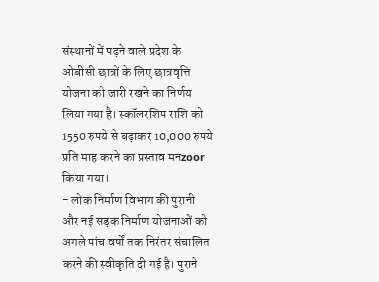संस्थानों में पढ़ने वाले प्रदेश के ओबीसी छात्रों के लिए छात्रवृत्ति योजना को जारी रखने का निर्णय लिया गया है। स्कॉलरशिप राशि को 1550 रुपये से बढ़ाकर 10,000 रुपये प्रति माह करने का प्रस्ताव मनzoor किया गया।
- लोक निर्माण विभाग की पुरानी और नई सड़क निर्माण योजनाओं को अगले पांच वर्षों तक निरंतर संचालित करने की स्वीकृति दी गई है। पुराने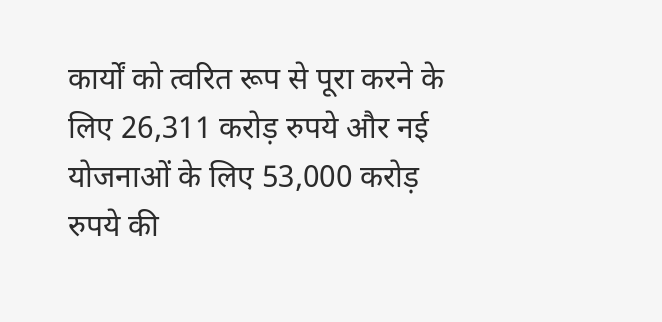कार्यों को त्वरित रूप से पूरा करने के लिए 26,311 करोड़ रुपये और नई योजनाओं के लिए 53,000 करोड़ रुपये की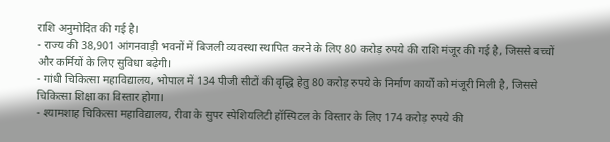राशि अनुमोदित की गई है।
- राज्य की 38,901 आंगनवाड़ी भवनों में बिजली व्यवस्था स्थापित करने के लिए 80 करोड़ रुपये की राशि मंजूर की गई है, जिससे बच्चों और कर्मियों के लिए सुविधा बढ़ेगी।
- गांधी चिकित्सा महाविद्यालय, भोपाल में 134 पीजी सीटों की वृद्धि हेतु 80 करोड़ रुपये के निर्माण कार्यों को मंजूरी मिली है, जिससे चिकित्सा शिक्षा का विस्तार होगा।
- श्यामशाह चिकित्सा महाविद्यालय, रीवा के सुपर स्पेशियलिटी हॉस्पिटल के विस्तार के लिए 174 करोड़ रुपये की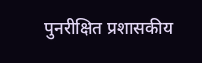पुनरीक्षित प्रशासकीय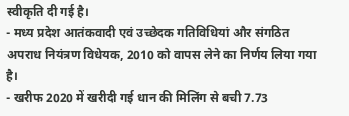स्वीकृति दी गई है।
- मध्य प्रदेश आतंकवादी एवं उच्छेदक गतिविधियां और संगठित अपराध नियंत्रण विधेयक, 2010 को वापस लेने का निर्णय लिया गया है।
- खरीफ 2020 में खरीदी गई धान की मिलिंग से बची 7.73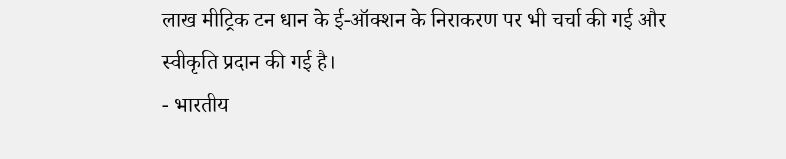लाख मीट्रिक टन धान के ई-ऑक्शन के निराकरण पर भी चर्चा की गई और स्वीकृति प्रदान की गई है।
- भारतीय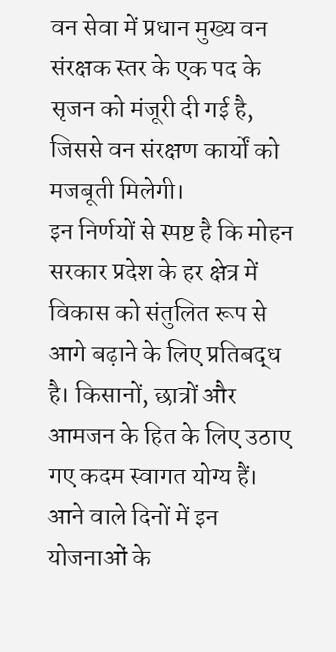वन सेवा में प्रधान मुख्य वन संरक्षक स्तर के एक पद के सृजन को मंजूरी दी गई है, जिससे वन संरक्षण कार्यों को मजबूती मिलेगी।
इन निर्णयों से स्पष्ट है कि मोहन सरकार प्रदेश के हर क्षेत्र में विकास को संतुलित रूप से आगे बढ़ाने के लिए प्रतिबद्ध है। किसानों, छात्रों और आमजन के हित के लिए उठाए गए कदम स्वागत योग्य हैं। आने वाले दिनों में इन योजनाओं के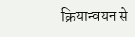क्रियान्वयन से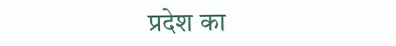प्रदेश का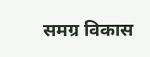समग्र विकास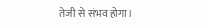तेजी से संभव होगा।